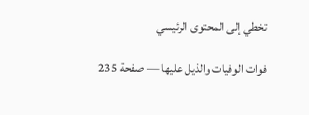تخطي إلى المحتوى الرئيسي

فوات الوفيات والذيل عليها — صفحة 235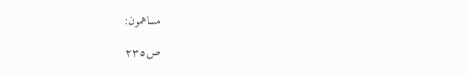مساهمون:

ص٢٣٥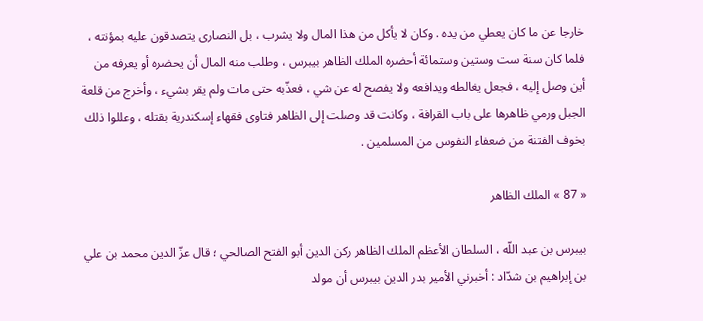خارجا عن ما كان يعطي من يده . وكان لا يأكل من هذا المال ولا يشرب ، بل النصارى يتصدقون عليه بمؤنته ، فلما كان سنة ست وستين وستمائة أحضره الملك الظاهر بيبرس ، وطلب منه المال أن يحضره أو يعرفه من أين وصل إليه ، فجعل يغالطه ويدافعه ولا يفصح له عن شي ، فعذّبه حتى مات ولم يقر بشيء ، وأخرج من قلعة الجبل ورمي ظاهرها على باب القرافة ، وكانت قد وصلت إلى الظاهر فتاوى فقهاء إسكندرية بقتله ، وعللوا ذلك بخوف الفتنة من ضعفاء النفوس من المسلمين .

« 87 » الملك الظاهر

بيبرس بن عبد اللّه ، السلطان الأعظم الملك الظاهر ركن الدين أبو الفتح الصالحي ؛ قال عزّ الدين محمد بن علي بن إبراهيم بن شدّاد : أخبرني الأمير بدر الدين بيبرس أن مولد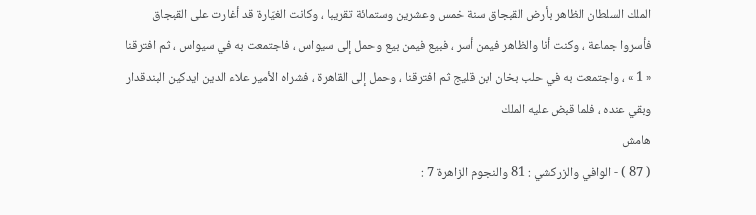الملك السلطان الظاهر بأرض القبجاق سنة خمس وعشرين وستمائة تقريبا ، وكانت الغيّارة قد أغارت على القبجاق فأسروا جماعة ، وكنت أنا والظاهر فيمن أسر ، فبيع فيمن بيع وحمل إلى سيواس ، فاجتمعت به في سيواس ، ثم افترقنا « 1 » ، واجتمعت به في حلب بخان ابن قليج ثم افترقنا ، وحمل إلى القاهرة ، فشراه الأمير علاء الدين ايدكين البندقدار وبقي عنده ، فلما قبض عليه الملك
هامش
( 87 ) - الوافي والزركشي : 81 والنجوم الزاهرة 7 :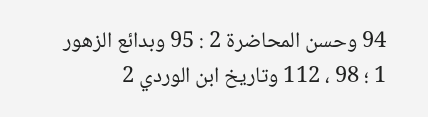94 وحسن المحاضرة 2 : 95 وبدائع الزهور 1 ؛ 98 ، 112 وتاريخ ابن الوردي 2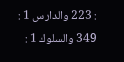: 223 والدارس 1 : 349 والسلوك 1 :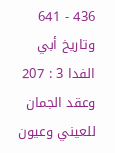436 - 641 وتاريخ أبي الفدا 3 : 207 وعقد الجمان للعيني وعيون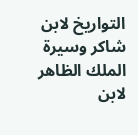التواريخ لابن شاكر وسيرة الملك الظاهر لابن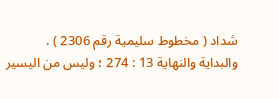شداد ( مخطوط سليمية رقم 2306 ) . والبداية والنهاية 13 : 274 ؛ وليس من اليسير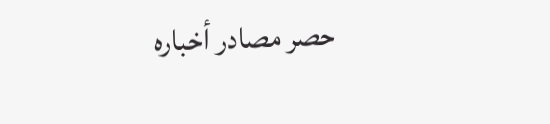حصر مصادر أخباره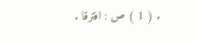. ( 1 ) ص : افترقا .